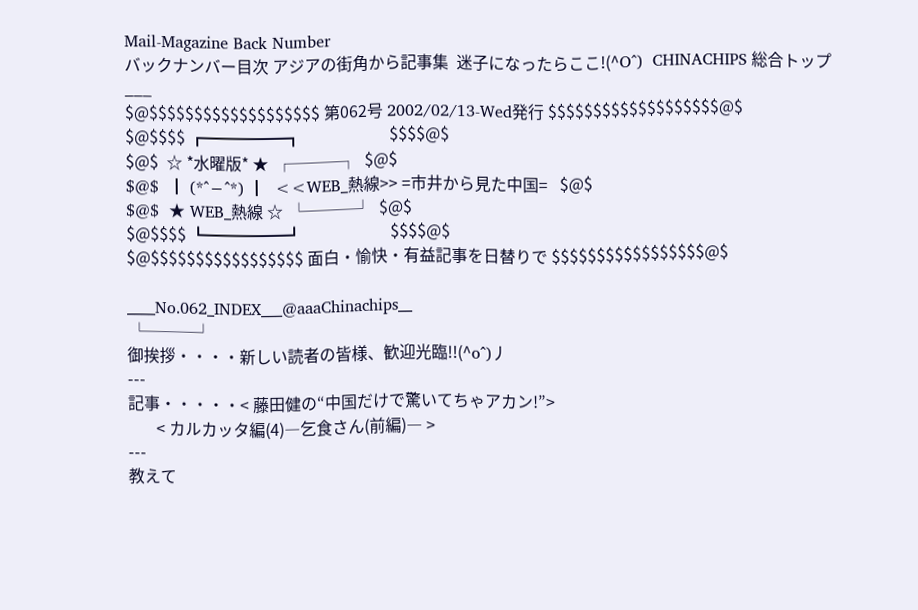Mail-Magazine Back Number
バックナンバー目次 アジアの街角から記事集  迷子になったらここ!(^O^)  CHINACHIPS 総合トップ
___
$@$$$$$$$$$$$$$$$$$$$ 第062号 2002/02/13-Wed発行 $$$$$$$$$$$$$$$$$$$@$
$@$$$$ ┏━━━━━┓                      $$$$@$
$@$  ☆ *水曜版* ★  ┌───┐  $@$
$@$  ┃ (*^−^*) ┃  <<WEB_熱線>> =市井から見た中国=   $@$
$@$  ★ WEB_熱線 ☆  └───┘  $@$
$@$$$$ ┗━━━━━┛                      $$$$@$
$@$$$$$$$$$$$$$$$$$ 面白・愉快・有益記事を日替りで $$$$$$$$$$$$$$$$$@$

____No.062_INDEX___@aaaChinachips__
 └───┘
御挨拶・・・・新しい読者の皆様、歓迎光臨!!(^o^)丿
---
記事・・・・・< 藤田健の“中国だけで驚いてちゃアカン!”>
       < カルカッタ編(4)―乞食さん(前編)― >
---
教えて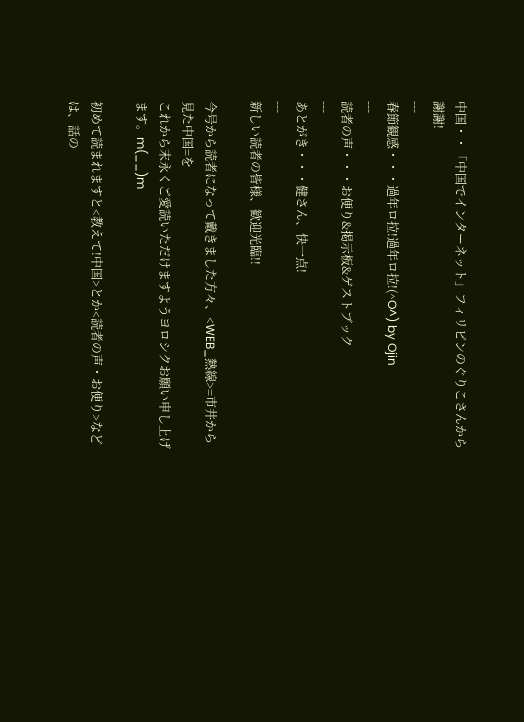中国・・「中国でインターネット」フィリピンのぐりこさんから謝謝!
---
春節観感・・・過年ロ拉!過年ロ拉!(^O^) by Ojin
---
読者の声・・・お便り&掲示板&ゲストブック
---
あとがき・・・健さん、快一点!
---
新しい読者の皆様、歓迎光臨!!

今号から読者になって戴きました方々、<WEB_熱線>=市井から見た中国=を
これから末永くご愛読いただけますようヨロシクお願い申し上げます。m(__)m

初めて読まれますと<教えて!中国>とか<読者の声・お便り>などは、話の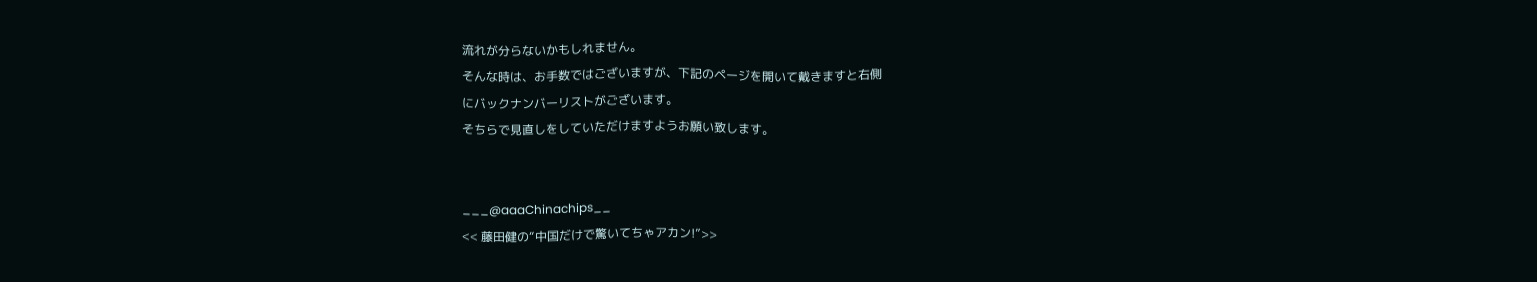流れが分らないかもしれません。
そんな時は、お手数ではございますが、下記のページを開いて戴きますと右側
にバックナンバーリストがございます。
そちらで見直しをしていただけますようお願い致します。


___@aaaChinachips__
<< 藤田健の“中国だけで驚いてちゃアカン!”>>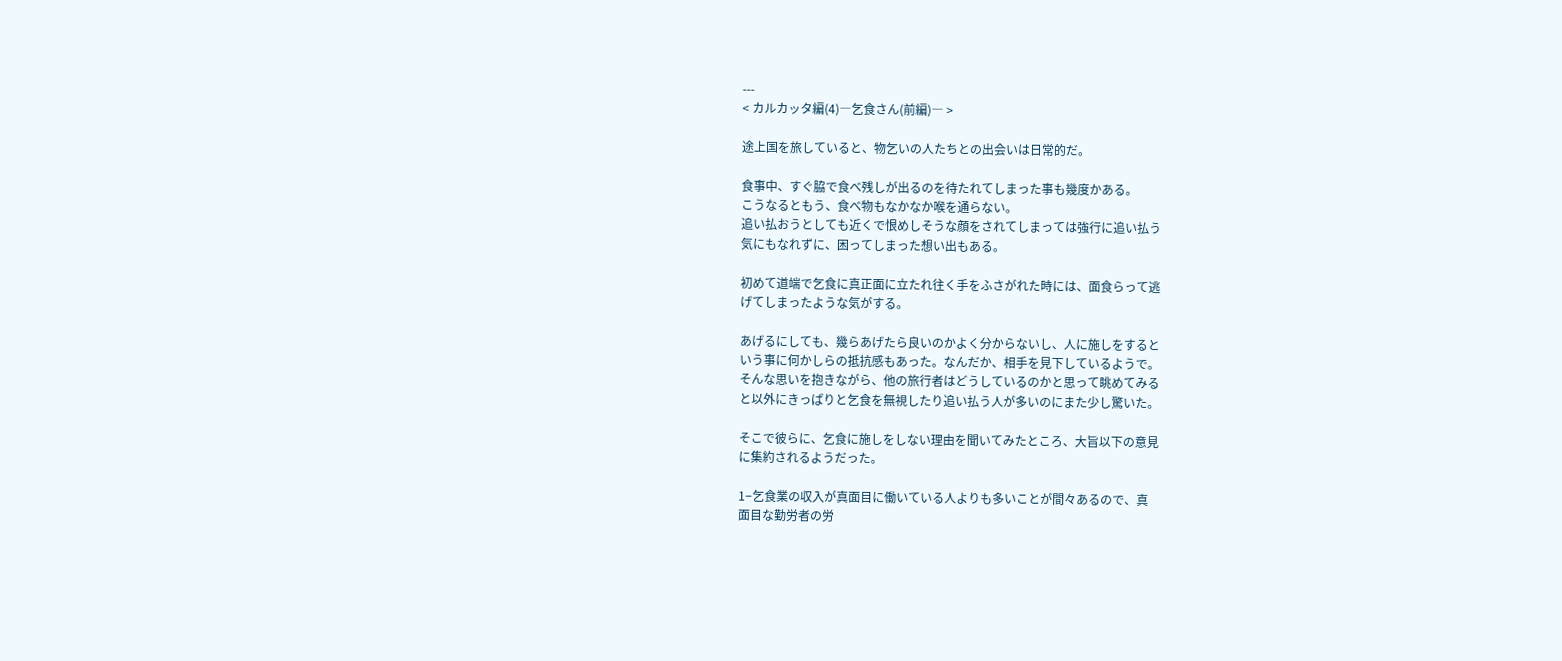---
< カルカッタ編(4)―乞食さん(前編)― >

途上国を旅していると、物乞いの人たちとの出会いは日常的だ。

食事中、すぐ脇で食べ残しが出るのを待たれてしまった事も幾度かある。
こうなるともう、食べ物もなかなか喉を通らない。
追い払おうとしても近くで恨めしそうな顔をされてしまっては強行に追い払う
気にもなれずに、困ってしまった想い出もある。

初めて道端で乞食に真正面に立たれ往く手をふさがれた時には、面食らって逃
げてしまったような気がする。

あげるにしても、幾らあげたら良いのかよく分からないし、人に施しをすると
いう事に何かしらの抵抗感もあった。なんだか、相手を見下しているようで。
そんな思いを抱きながら、他の旅行者はどうしているのかと思って眺めてみる
と以外にきっぱりと乞食を無視したり追い払う人が多いのにまた少し驚いた。

そこで彼らに、乞食に施しをしない理由を聞いてみたところ、大旨以下の意見
に集約されるようだった。

1−乞食業の収入が真面目に働いている人よりも多いことが間々あるので、真
面目な勤労者の労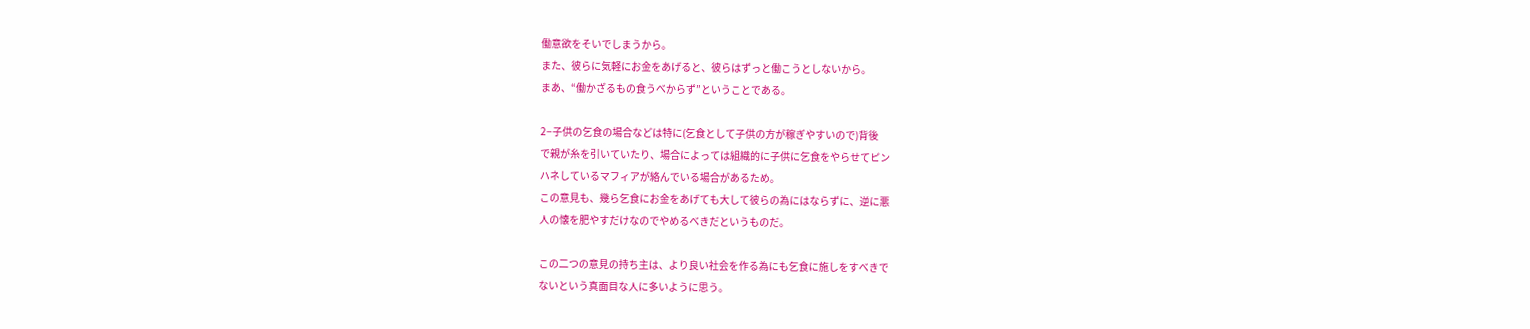働意欲をそいでしまうから。
また、彼らに気軽にお金をあげると、彼らはずっと働こうとしないから。
まあ、“働かざるもの食うべからず”ということである。

2−子供の乞食の場合などは特に(乞食として子供の方が稼ぎやすいので)背後
で親が糸を引いていたり、場合によっては組織的に子供に乞食をやらせてピン
ハネしているマフィアが絡んでいる場合があるため。
この意見も、幾ら乞食にお金をあげても大して彼らの為にはならずに、逆に悪
人の懐を肥やすだけなのでやめるべきだというものだ。

この二つの意見の持ち主は、より良い社会を作る為にも乞食に施しをすべきで
ないという真面目な人に多いように思う。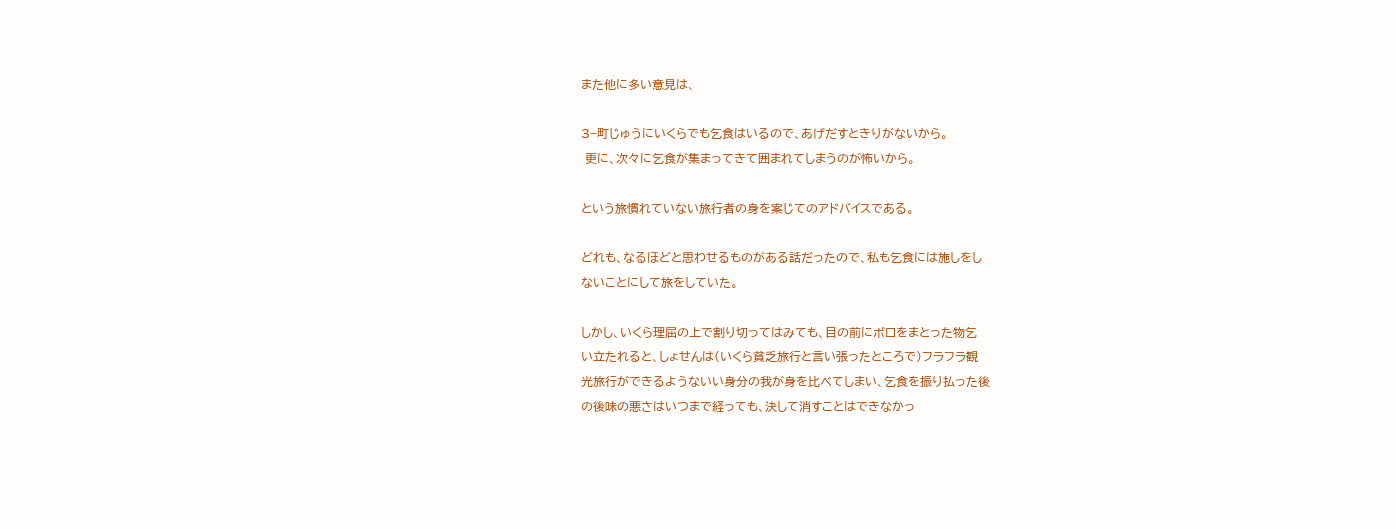また他に多い意見は、

3−町じゅうにいくらでも乞食はいるので、あげだすときりがないから。
 更に、次々に乞食が集まってきて囲まれてしまうのが怖いから。

という旅慣れていない旅行者の身を案じてのアドバイスである。

どれも、なるほどと思わせるものがある話だったので、私も乞食には施しをし
ないことにして旅をしていた。

しかし、いくら理屈の上で割り切ってはみても、目の前にボロをまとった物乞
い立たれると、しょせんは(いくら貧乏旅行と言い張ったところで)フラフラ観
光旅行ができるようないい身分の我が身を比べてしまい、乞食を振り払った後
の後味の悪さはいつまで経っても、決して消すことはできなかっ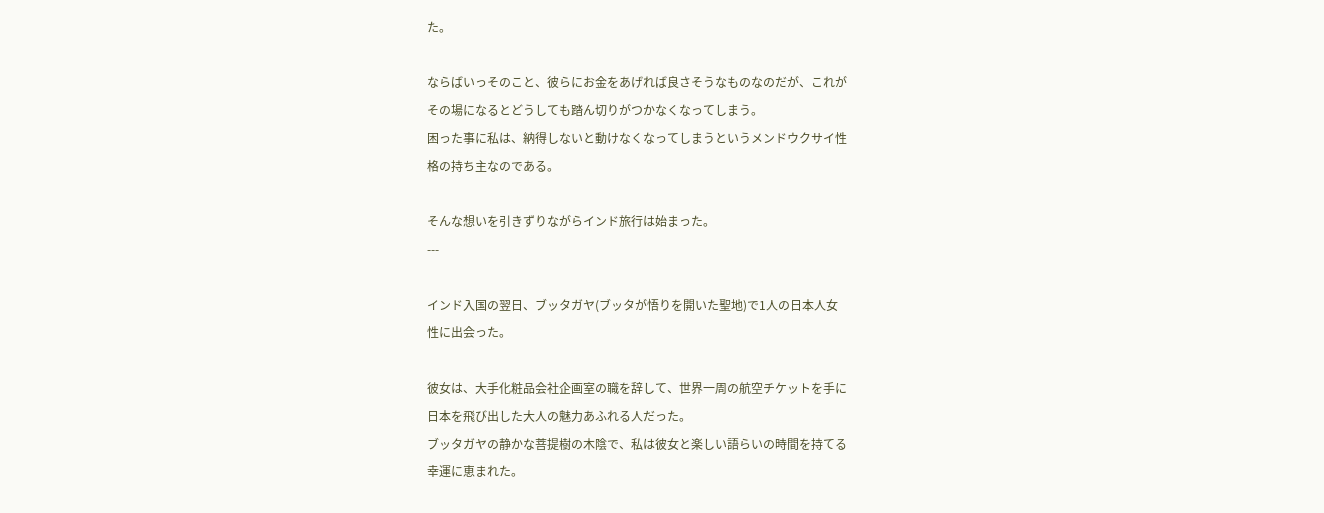た。

ならばいっそのこと、彼らにお金をあげれば良さそうなものなのだが、これが
その場になるとどうしても踏ん切りがつかなくなってしまう。
困った事に私は、納得しないと動けなくなってしまうというメンドウクサイ性
格の持ち主なのである。

そんな想いを引きずりながらインド旅行は始まった。
---

インド入国の翌日、ブッタガヤ(ブッタが悟りを開いた聖地)で1人の日本人女
性に出会った。

彼女は、大手化粧品会社企画室の職を辞して、世界一周の航空チケットを手に
日本を飛び出した大人の魅力あふれる人だった。
ブッタガヤの静かな菩提樹の木陰で、私は彼女と楽しい語らいの時間を持てる
幸運に恵まれた。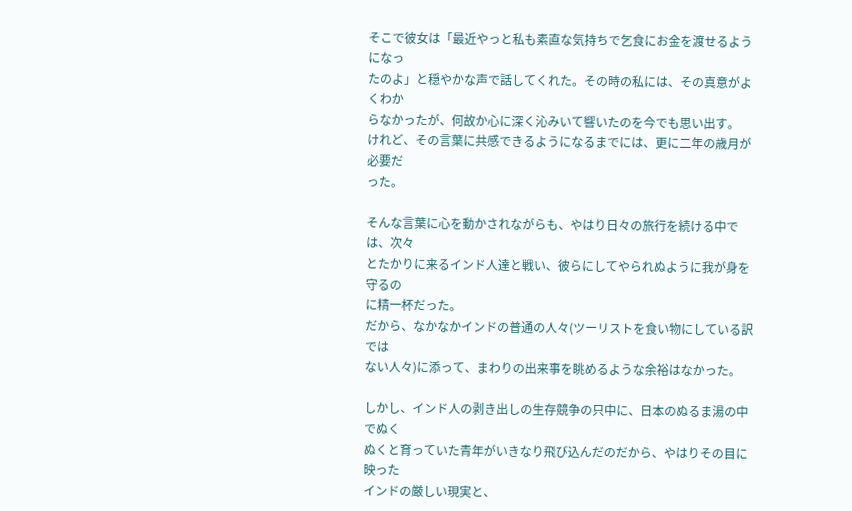そこで彼女は「最近やっと私も素直な気持ちで乞食にお金を渡せるようになっ
たのよ」と穏やかな声で話してくれた。その時の私には、その真意がよくわか
らなかったが、何故か心に深く沁みいて響いたのを今でも思い出す。
けれど、その言葉に共感できるようになるまでには、更に二年の歳月が必要だ
った。

そんな言葉に心を動かされながらも、やはり日々の旅行を続ける中では、次々
とたかりに来るインド人達と戦い、彼らにしてやられぬように我が身を守るの
に精一杯だった。
だから、なかなかインドの普通の人々(ツーリストを食い物にしている訳では
ない人々)に添って、まわりの出来事を眺めるような余裕はなかった。

しかし、インド人の剥き出しの生存競争の只中に、日本のぬるま湯の中でぬく
ぬくと育っていた青年がいきなり飛び込んだのだから、やはりその目に映った
インドの厳しい現実と、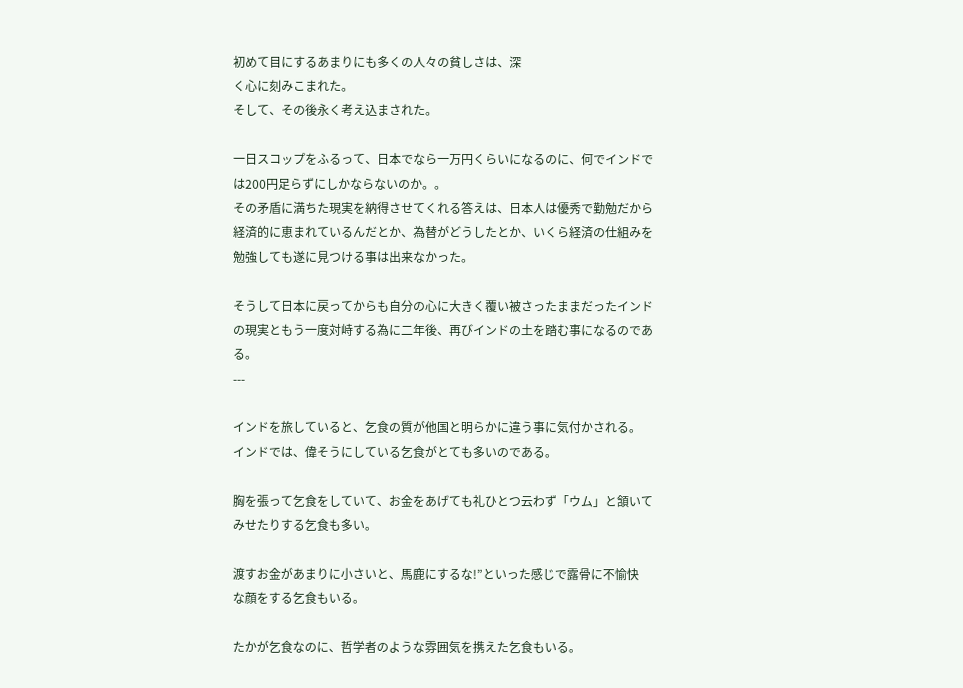初めて目にするあまりにも多くの人々の貧しさは、深
く心に刻みこまれた。
そして、その後永く考え込まされた。

一日スコップをふるって、日本でなら一万円くらいになるのに、何でインドで
は200円足らずにしかならないのか。。
その矛盾に満ちた現実を納得させてくれる答えは、日本人は優秀で勤勉だから
経済的に恵まれているんだとか、為替がどうしたとか、いくら経済の仕組みを
勉強しても遂に見つける事は出来なかった。

そうして日本に戻ってからも自分の心に大きく覆い被さったままだったインド
の現実ともう一度対峙する為に二年後、再びインドの土を踏む事になるのであ
る。
---

インドを旅していると、乞食の質が他国と明らかに違う事に気付かされる。
インドでは、偉そうにしている乞食がとても多いのである。

胸を張って乞食をしていて、お金をあげても礼ひとつ云わず「ウム」と頷いて
みせたりする乞食も多い。

渡すお金があまりに小さいと、馬鹿にするな!”といった感じで露骨に不愉快
な顔をする乞食もいる。

たかが乞食なのに、哲学者のような雰囲気を携えた乞食もいる。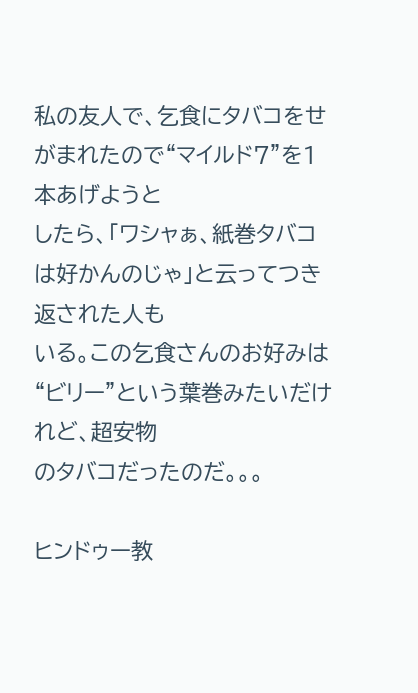私の友人で、乞食にタバコをせがまれたので“マイルド7”を1本あげようと
したら、「ワシャぁ、紙巻タバコは好かんのじゃ」と云ってつき返された人も
いる。この乞食さんのお好みは“ビリー”という葉巻みたいだけれど、超安物
のタバコだったのだ。。。

ヒンドゥー教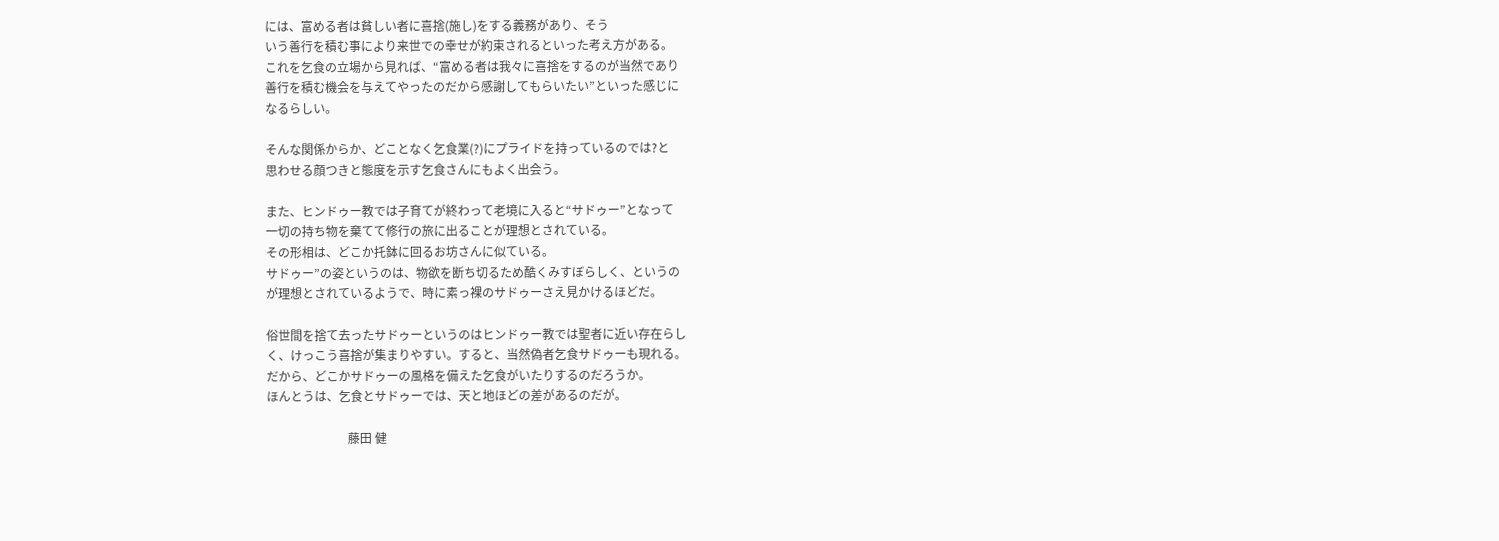には、富める者は貧しい者に喜捨(施し)をする義務があり、そう
いう善行を積む事により来世での幸せが約束されるといった考え方がある。
これを乞食の立場から見れば、“富める者は我々に喜捨をするのが当然であり
善行を積む機会を与えてやったのだから感謝してもらいたい”といった感じに
なるらしい。

そんな関係からか、どことなく乞食業(?)にプライドを持っているのでは?と
思わせる顔つきと態度を示す乞食さんにもよく出会う。

また、ヒンドゥー教では子育てが終わって老境に入ると“サドゥー”となって
一切の持ち物を棄てて修行の旅に出ることが理想とされている。
その形相は、どこか托鉢に回るお坊さんに似ている。
サドゥー”の姿というのは、物欲を断ち切るため酷くみすぼらしく、というの
が理想とされているようで、時に素っ裸のサドゥーさえ見かけるほどだ。

俗世間を捨て去ったサドゥーというのはヒンドゥー教では聖者に近い存在らし
く、けっこう喜捨が集まりやすい。すると、当然偽者乞食サドゥーも現れる。
だから、どこかサドゥーの風格を備えた乞食がいたりするのだろうか。
ほんとうは、乞食とサドゥーでは、天と地ほどの差があるのだが。

                           藤田 健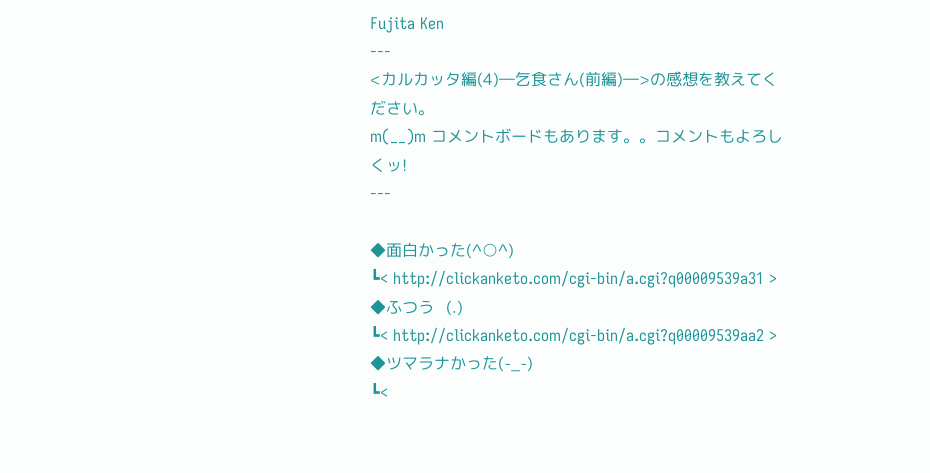Fujita Ken
---
<カルカッタ編(4)―乞食さん(前編)―>の感想を教えてください。
m(__)m コメントボードもあります。。コメントもよろしくッ!
---

◆面白かった(^○^)
┗< http://clickanketo.com/cgi-bin/a.cgi?q00009539a31 >
◆ふつう   (.)
┗< http://clickanketo.com/cgi-bin/a.cgi?q00009539aa2 >
◆ツマラナかった(-_-)
┗<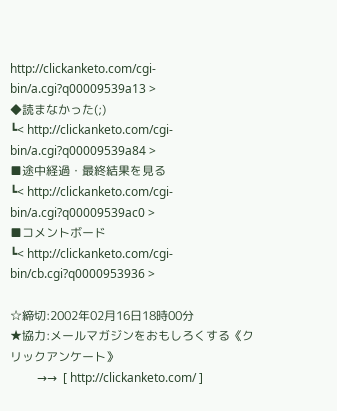http://clickanketo.com/cgi-bin/a.cgi?q00009539a13 >
◆読まなかった(;)
┗< http://clickanketo.com/cgi-bin/a.cgi?q00009539a84 >
■途中経過・最終結果を見る
┗< http://clickanketo.com/cgi-bin/a.cgi?q00009539ac0 >
■コメントボード
┗< http://clickanketo.com/cgi-bin/cb.cgi?q0000953936 >

☆締切:2002年02月16日18時00分
★協力:メールマガジンをおもしろくする《クリックアンケート》
         →→  [ http://clickanketo.com/ ]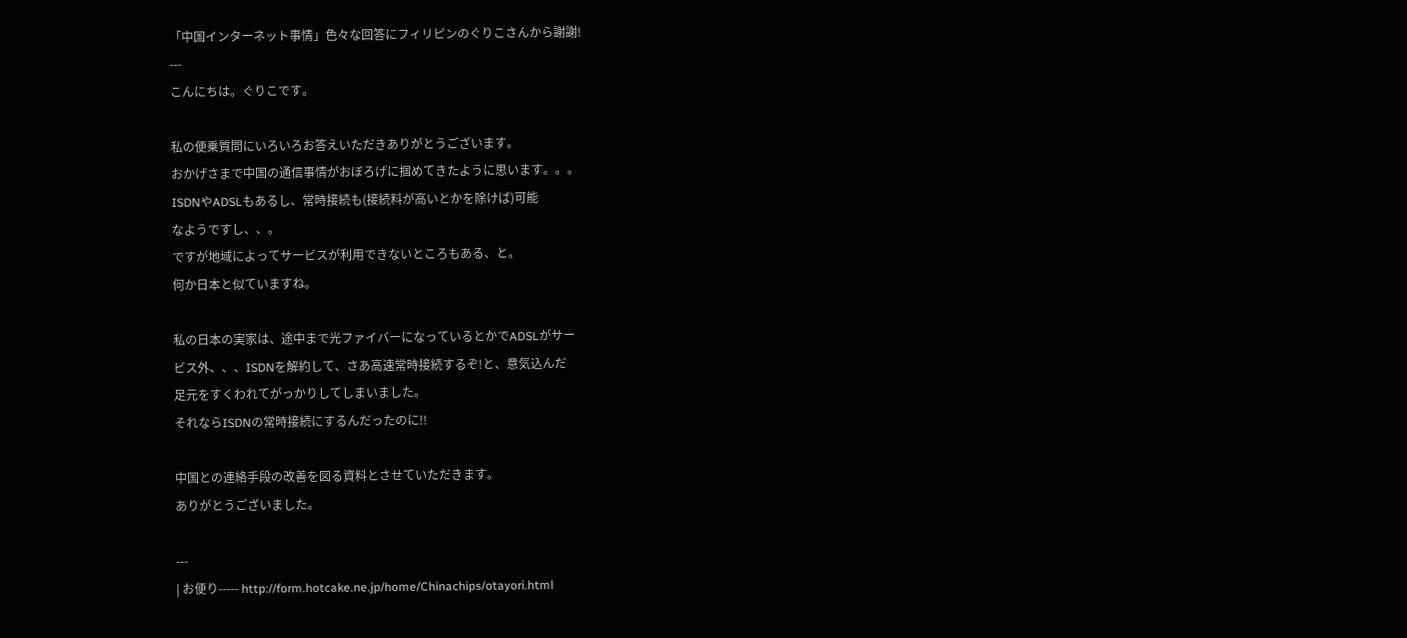「中国インターネット事情」色々な回答にフィリピンのぐりこさんから謝謝!
---
こんにちは。ぐりこです。

私の便乗質問にいろいろお答えいただきありがとうございます。
おかげさまで中国の通信事情がおぼろげに掴めてきたように思います。。。
ISDNやADSLもあるし、常時接続も(接続料が高いとかを除けば)可能
なようですし、、。
ですが地域によってサービスが利用できないところもある、と。
何か日本と似ていますね。

私の日本の実家は、途中まで光ファイバーになっているとかでADSLがサー
ビス外、、、ISDNを解約して、さあ高速常時接続するぞ!と、意気込んだ
足元をすくわれてがっかりしてしまいました。
それならISDNの常時接続にするんだったのに!!

中国との連絡手段の改善を図る資料とさせていただきます。
ありがとうございました。

---
| お便り----- http://form.hotcake.ne.jp/home/Chinachips/otayori.html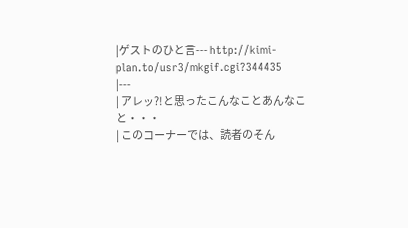|ゲストのひと言--- http://kimi-plan.to/usr3/mkgif.cgi?344435
|---
| アレッ?!と思ったこんなことあんなこと・・・
| このコーナーでは、読者のそん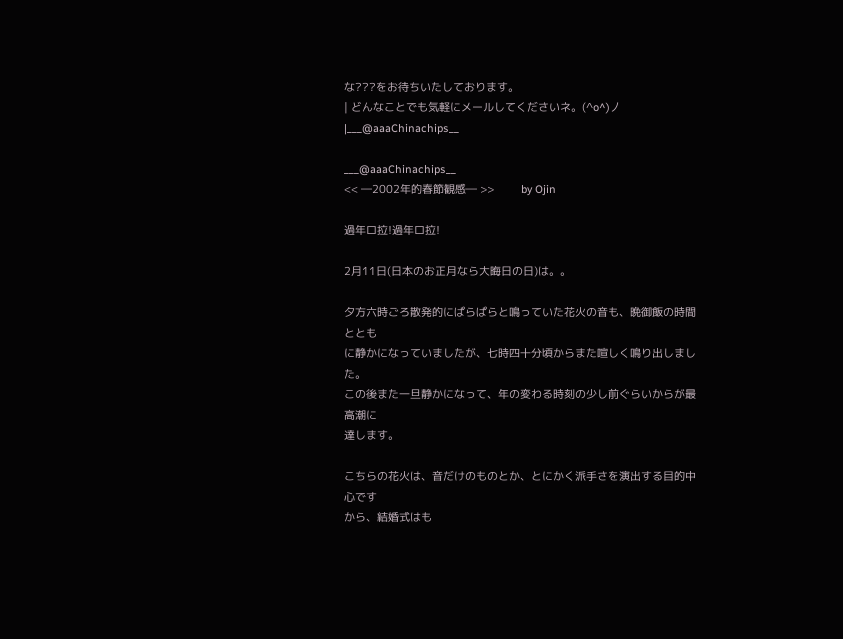な???をお待ちいたしております。
| どんなことでも気軽にメールしてくださいネ。(^o^)丿
|___@aaaChinachips__

___@aaaChinachips__
<< ―2002年的春節観感― >>         by Ojin

過年ロ拉!過年ロ拉!

2月11日(日本のお正月なら大晦日の日)は。。

夕方六時ごろ散発的にぱらぱらと鳴っていた花火の音も、晩御飯の時間ととも
に静かになっていましたが、七時四十分頃からまた喧しく鳴り出しました。
この後また一旦静かになって、年の変わる時刻の少し前ぐらいからが最高潮に
達します。

こちらの花火は、音だけのものとか、とにかく派手さを演出する目的中心です
から、結婚式はも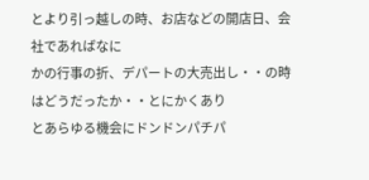とより引っ越しの時、お店などの開店日、会社であればなに
かの行事の折、デパートの大売出し・・の時はどうだったか・・とにかくあり
とあらゆる機会にドンドンパチパ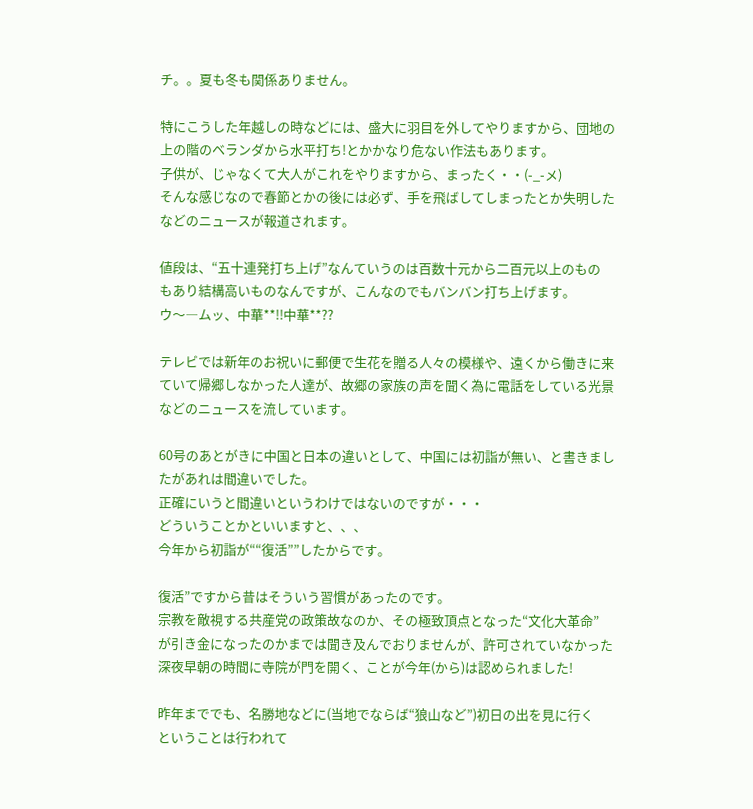チ。。夏も冬も関係ありません。

特にこうした年越しの時などには、盛大に羽目を外してやりますから、団地の
上の階のベランダから水平打ち!とかかなり危ない作法もあります。
子供が、じゃなくて大人がこれをやりますから、まったく・・(-_-メ)
そんな感じなので春節とかの後には必ず、手を飛ばしてしまったとか失明した
などのニュースが報道されます。

値段は、“五十連発打ち上げ”なんていうのは百数十元から二百元以上のもの
もあり結構高いものなんですが、こんなのでもバンバン打ち上げます。
ウ〜―ムッ、中華**!!中華**??

テレビでは新年のお祝いに郵便で生花を贈る人々の模様や、遠くから働きに来
ていて帰郷しなかった人達が、故郷の家族の声を聞く為に電話をしている光景
などのニュースを流しています。

60号のあとがきに中国と日本の違いとして、中国には初詣が無い、と書きまし
たがあれは間違いでした。
正確にいうと間違いというわけではないのですが・・・
どういうことかといいますと、、、
今年から初詣が““復活””したからです。

復活”ですから昔はそういう習慣があったのです。
宗教を敵視する共産党の政策故なのか、その極致頂点となった“文化大革命”
が引き金になったのかまでは聞き及んでおりませんが、許可されていなかった
深夜早朝の時間に寺院が門を開く、ことが今年(から)は認められました!

昨年まででも、名勝地などに(当地でならば“狼山など”)初日の出を見に行く
ということは行われて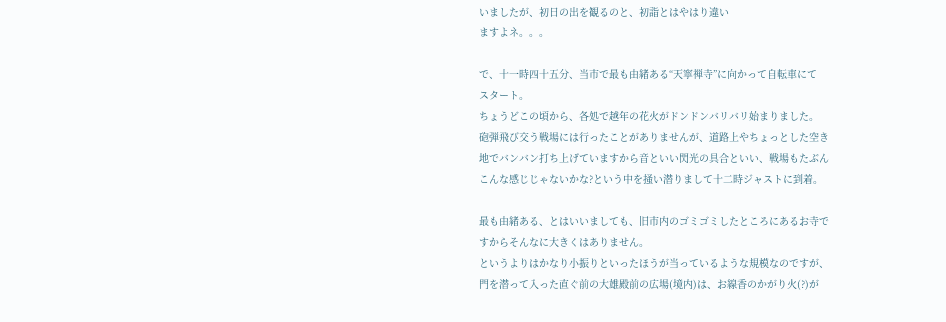いましたが、初日の出を観るのと、初詣とはやはり違い
ますよネ。。。

で、十一時四十五分、当市で最も由緒ある“天寧禅寺”に向かって自転車にて
スタート。
ちょうどこの頃から、各処で越年の花火がドンドンバリバリ始まりました。
砲弾飛び交う戦場には行ったことがありませんが、道路上やちょっとした空き
地でバンバン打ち上げていますから音といい閃光の具合といい、戦場もたぶん
こんな感じじゃないかな?という中を掻い潜りまして十二時ジャストに到着。

最も由緒ある、とはいいましても、旧市内のゴミゴミしたところにあるお寺で
すからそんなに大きくはありません。
というよりはかなり小振りといったほうが当っているような規模なのですが、
門を潜って入った直ぐ前の大雄殿前の広場(境内)は、お線香のかがり火(?)が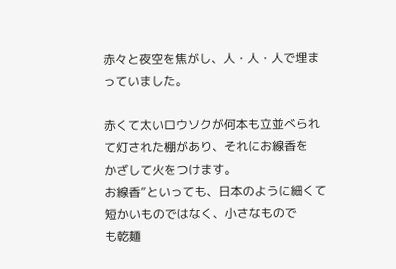赤々と夜空を焦がし、人・人・人で埋まっていました。

赤くて太いロウソクが何本も立並べられて灯された棚があり、それにお線香を
かざして火をつけます。
お線香”といっても、日本のように細くて短かいものではなく、小さなもので
も乾麺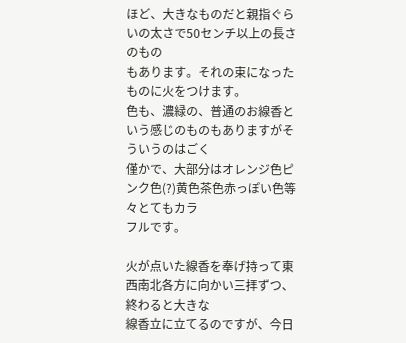ほど、大きなものだと親指ぐらいの太さで50センチ以上の長さのもの
もあります。それの束になったものに火をつけます。
色も、濃緑の、普通のお線香という感じのものもありますがそういうのはごく
僅かで、大部分はオレンジ色ピンク色(?)黄色茶色赤っぽい色等々とてもカラ
フルです。

火が点いた線香を奉げ持って東西南北各方に向かい三拝ずつ、終わると大きな
線香立に立てるのですが、今日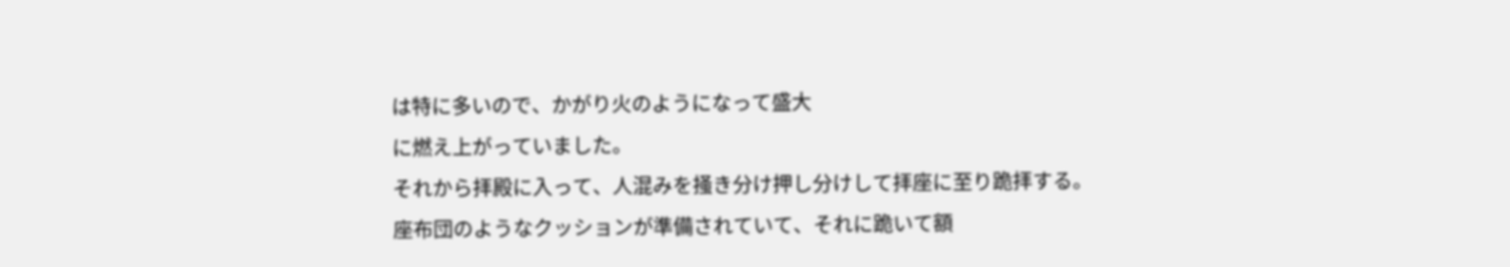は特に多いので、かがり火のようになって盛大
に燃え上がっていました。
それから拝殿に入って、人混みを掻き分け押し分けして拝座に至り跪拝する。
座布団のようなクッションが準備されていて、それに跪いて額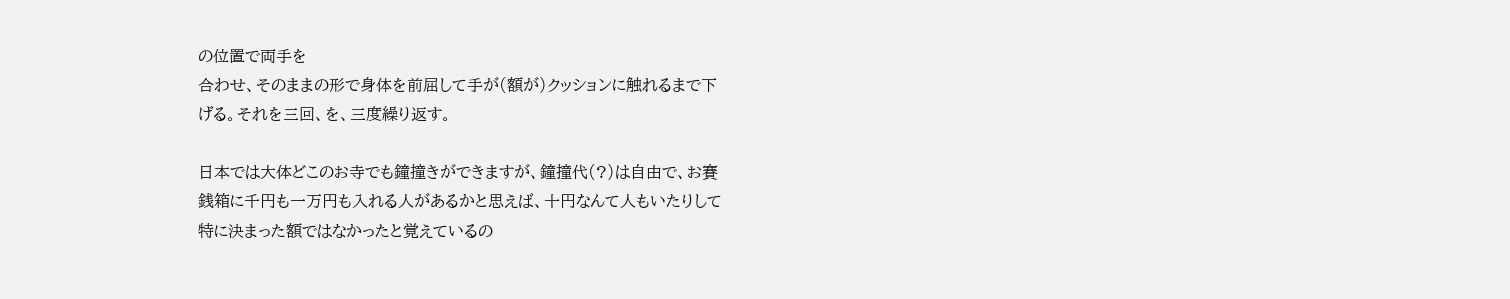の位置で両手を
合わせ、そのままの形で身体を前屈して手が(額が)クッションに触れるまで下
げる。それを三回、を、三度繰り返す。

日本では大体どこのお寺でも鐘撞きができますが、鐘撞代(?)は自由で、お賽
銭箱に千円も一万円も入れる人があるかと思えば、十円なんて人もいたりして
特に決まった額ではなかったと覚えているの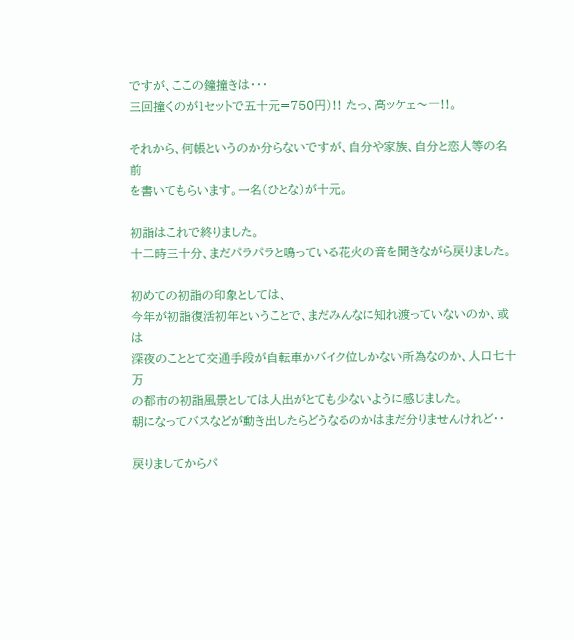ですが、ここの鐘撞きは・・・
三回撞くのが1セットで五十元=750円)!! たっ、高ッケェ〜―!!。

それから、何帳というのか分らないですが、自分や家族、自分と恋人等の名前
を書いてもらいます。一名(ひとな)が十元。

初詣はこれで終りました。
十二時三十分、まだパラパラと鳴っている花火の音を聞きながら戻りました。

初めての初詣の印象としては、
今年が初詣復活初年ということで、まだみんなに知れ渡っていないのか、或は
深夜のこととて交通手段が自転車かバイク位しかない所為なのか、人口七十万
の都市の初詣風景としては人出がとても少ないように感じました。
朝になってバスなどが動き出したらどうなるのかはまだ分りませんけれど・・

戻りましてからパ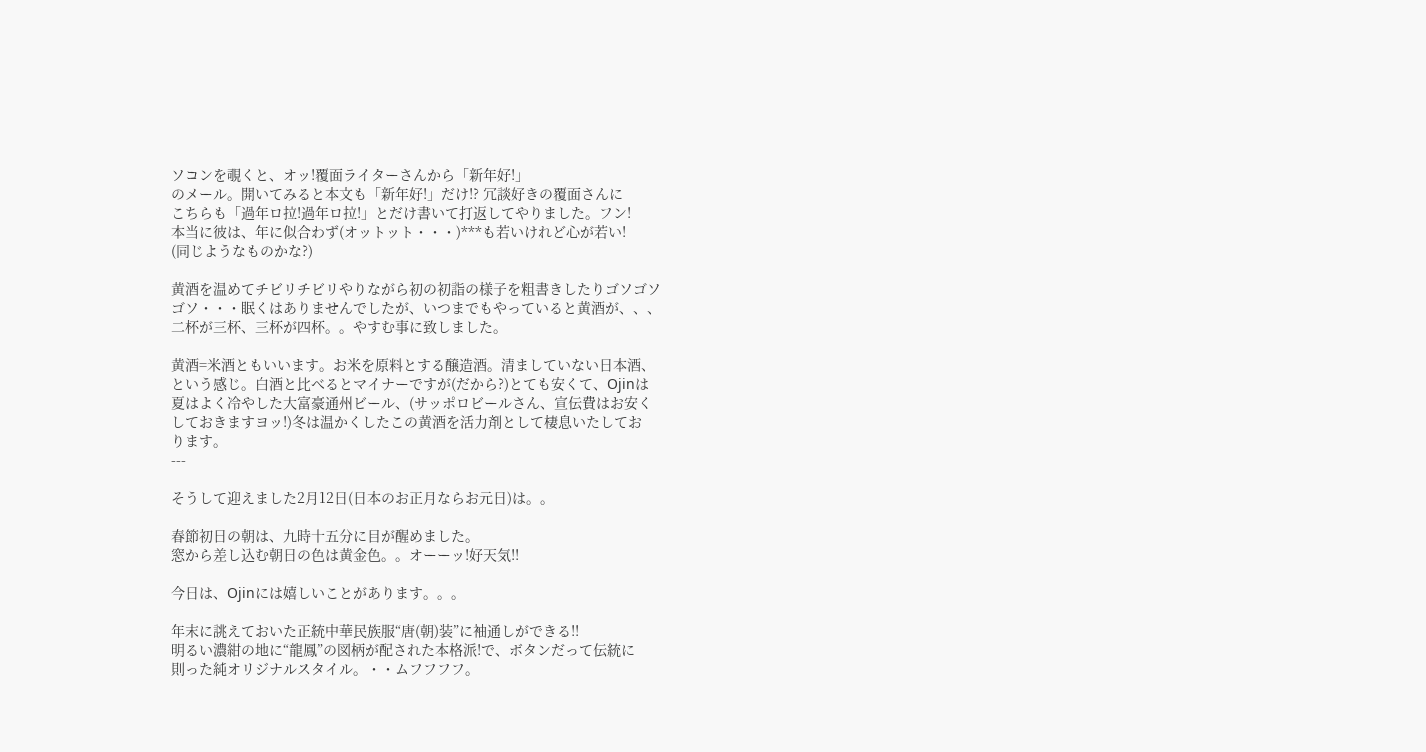ソコンを覗くと、オッ!覆面ライターさんから「新年好!」
のメール。開いてみると本文も「新年好!」だけ!? 冗談好きの覆面さんに
こちらも「過年ロ拉!過年ロ拉!」とだけ書いて打返してやりました。フン!
本当に彼は、年に似合わず(オットット・・・)***も若いけれど心が若い!
(同じようなものかな?)

黄酒を温めてチビリチビリやりながら初の初詣の様子を粗書きしたりゴソゴソ
ゴソ・・・眠くはありませんでしたが、いつまでもやっていると黄酒が、、、
二杯が三杯、三杯が四杯。。やすむ事に致しました。

黄酒=米酒ともいいます。お米を原料とする醸造酒。清ましていない日本酒、
という感じ。白酒と比べるとマイナーですが(だから?)とても安くて、Ojinは
夏はよく冷やした大富豪通州ビール、(サッポロビールさん、宣伝費はお安く
しておきますヨッ!)冬は温かくしたこの黄酒を活力剤として棲息いたしてお
ります。
---

そうして迎えました2月12日(日本のお正月ならお元日)は。。

春節初日の朝は、九時十五分に目が醒めました。
窓から差し込む朝日の色は黄金色。。オーーッ!好天気!!

今日は、Ojinには嬉しいことがあります。。。

年末に誂えておいた正統中華民族服“唐(朝)装”に袖通しができる!!
明るい濃紺の地に“龍鳳”の図柄が配された本格派!で、ボタンだって伝統に
則った純オリジナルスタイル。・・ムフフフフ。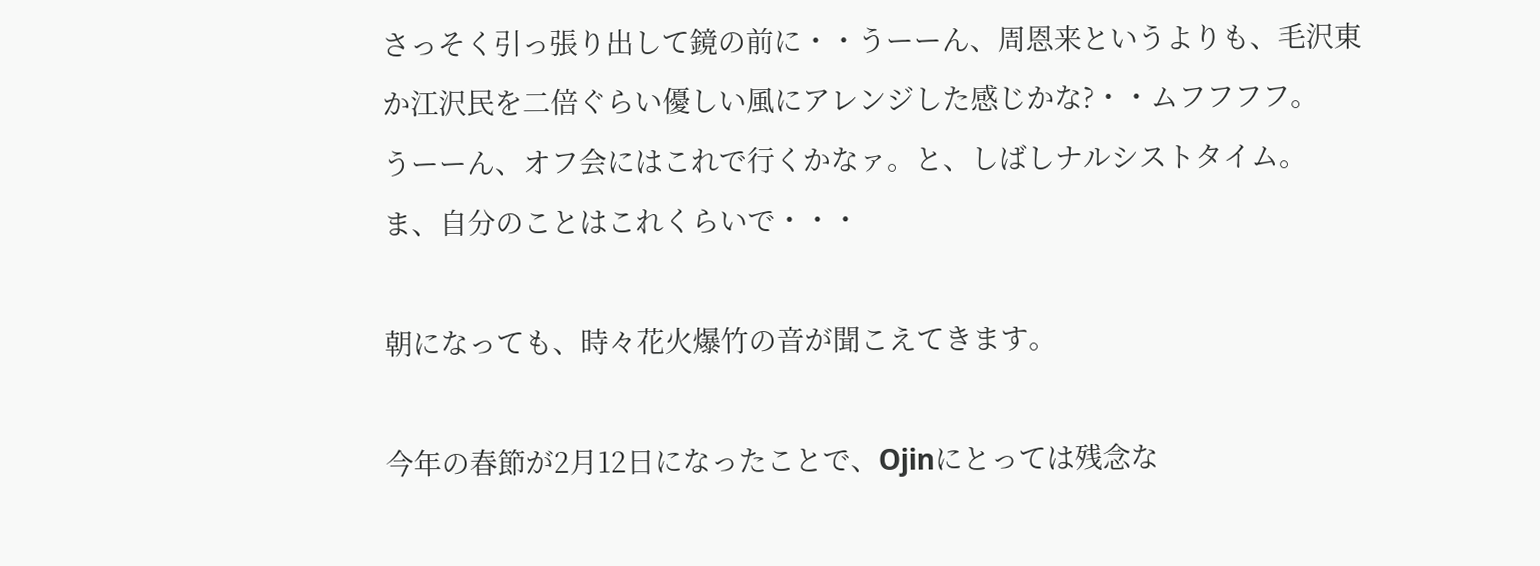さっそく引っ張り出して鏡の前に・・うーーん、周恩来というよりも、毛沢東
か江沢民を二倍ぐらい優しい風にアレンジした感じかな?・・ムフフフフ。
うーーん、オフ会にはこれで行くかなァ。と、しばしナルシストタイム。
ま、自分のことはこれくらいで・・・

朝になっても、時々花火爆竹の音が聞こえてきます。

今年の春節が2月12日になったことで、Ojinにとっては残念な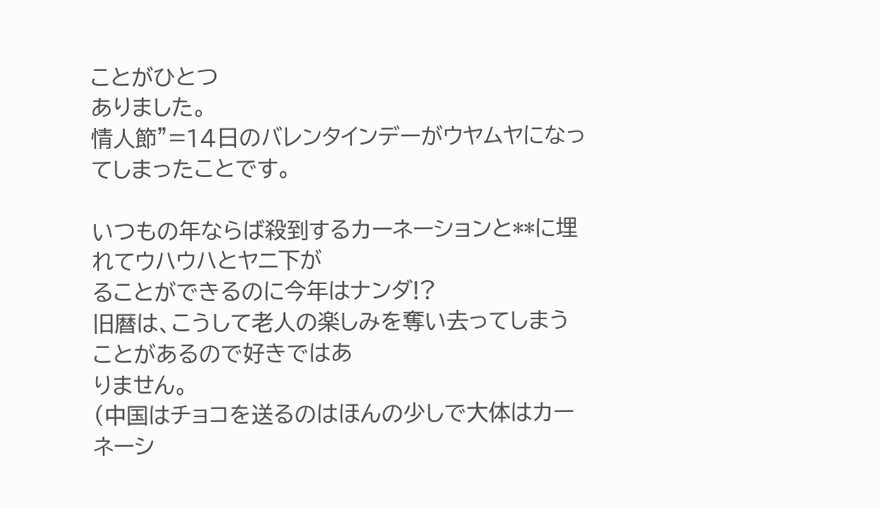ことがひとつ
ありました。
情人節”=14日のバレンタインデーがウヤムヤになってしまったことです。

いつもの年ならば殺到するカーネーションと**に埋れてウハウハとヤニ下が
ることができるのに今年はナンダ!?
旧暦は、こうして老人の楽しみを奪い去ってしまうことがあるので好きではあ
りません。
(中国はチョコを送るのはほんの少しで大体はカーネーシ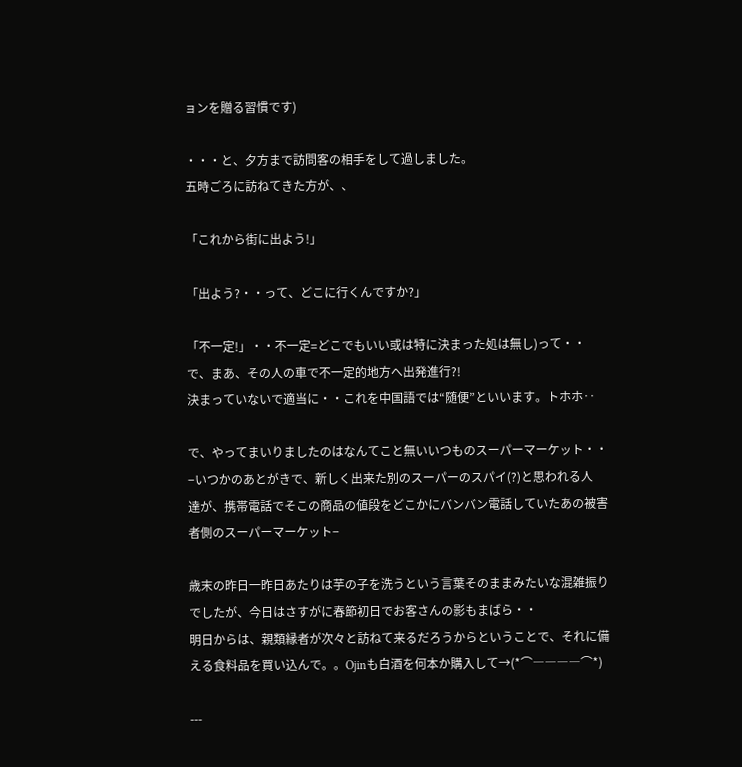ョンを贈る習慣です)

・・・と、夕方まで訪問客の相手をして過しました。
五時ごろに訪ねてきた方が、、

「これから街に出よう!」

「出よう?・・って、どこに行くんですか?」

「不一定!」・・不一定=どこでもいい或は特に決まった処は無し)って・・
で、まあ、その人の車で不一定的地方へ出発進行?!
決まっていないで適当に・・これを中国語では“随便”といいます。トホホ‥

で、やってまいりましたのはなんてこと無いいつものスーパーマーケット・・
−いつかのあとがきで、新しく出来た別のスーパーのスパイ(?)と思われる人
達が、携帯電話でそこの商品の値段をどこかにバンバン電話していたあの被害
者側のスーパーマーケット−

歳末の昨日一昨日あたりは芋の子を洗うという言葉そのままみたいな混雑振り
でしたが、今日はさすがに春節初日でお客さんの影もまばら・・
明日からは、親類縁者が次々と訪ねて来るだろうからということで、それに備
える食料品を買い込んで。。Ojinも白酒を何本か購入して→(*⌒――――⌒*)

---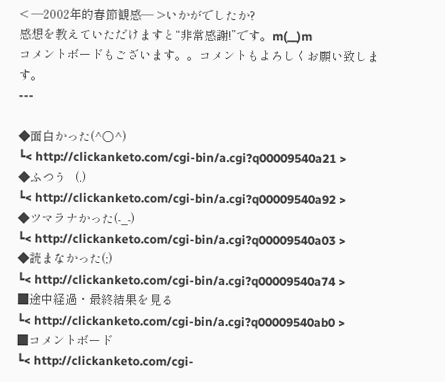< ―2002年的春節観感― >いかがでしたか?
感想を教えていただけますと“非常感謝!”です。m(__)m
コメントボードもございます。。コメントもよろしくお願い致します。
---

◆面白かった(^○^)
┗< http://clickanketo.com/cgi-bin/a.cgi?q00009540a21 >
◆ふつう   (.)
┗< http://clickanketo.com/cgi-bin/a.cgi?q00009540a92 >
◆ツマラナかった(-_-)
┗< http://clickanketo.com/cgi-bin/a.cgi?q00009540a03 >
◆読まなかった(;)
┗< http://clickanketo.com/cgi-bin/a.cgi?q00009540a74 >
■途中経過・最終結果を見る
┗< http://clickanketo.com/cgi-bin/a.cgi?q00009540ab0 >
■コメントボード
┗< http://clickanketo.com/cgi-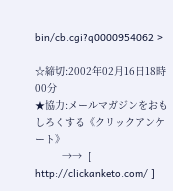bin/cb.cgi?q0000954062 >

☆締切:2002年02月16日18時00分
★協力:メールマガジンをおもしろくする《クリックアンケート》
         →→  [ http://clickanketo.com/ ]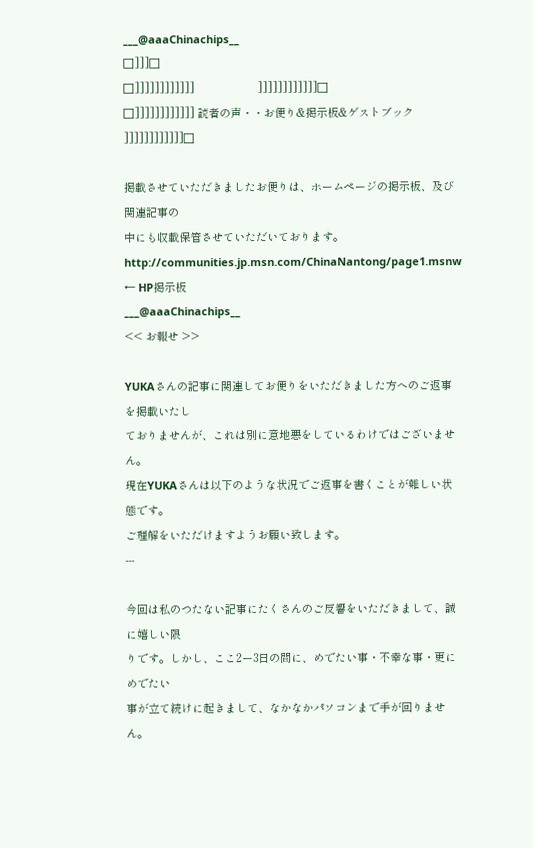___@aaaChinachips__
□]]]□
□]]]]]]]]]]]]                     ]]]]]]]]]]]]□
□]]]]]]]]]]]] 読者の声・・お便り&掲示板&ゲストブック ]]]]]]]]]]]]□

掲載させていただきましたお便りは、ホームページの掲示板、及び関連記事の
中にも収載保管させていただいております。
http://communities.jp.msn.com/ChinaNantong/page1.msnw   ← HP掲示板
___@aaaChinachips__
<< お報せ >>

YUKAさんの記事に関連してお便りをいただきました方へのご返事を掲載いたし
ておりませんが、これは別に意地悪をしているわけではございません。
現在YUKAさんは以下のような状況でご返事を書くことが難しい状態です。
ご理解をいただけますようお願い致します。
---

今回は私のつたない記事にたくさんのご反響をいただきまして、誠に嬉しい限
りです。しかし、ここ2ー3日の間に、めでたい事・不幸な事・更にめでたい
事が立て続けに起きまして、なかなかパソコンまで手が回りません。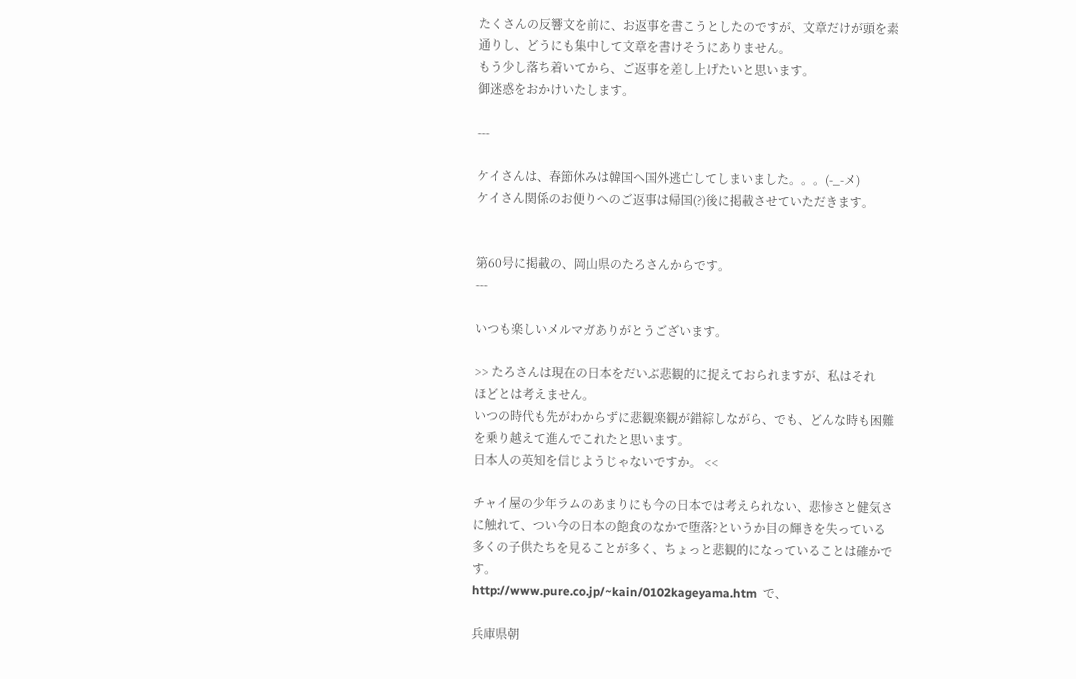たくさんの反響文を前に、お返事を書こうとしたのですが、文章だけが頭を素
通りし、どうにも集中して文章を書けそうにありません。
もう少し落ち着いてから、ご返事を差し上げたいと思います。
御迷惑をおかけいたします。

---

ケイさんは、春節休みは韓国へ国外逃亡してしまいました。。。(-_-メ)
ケイさん関係のお便りへのご返事は帰国(?)後に掲載させていただきます。


第60号に掲載の、岡山県のたろさんからです。
---

いつも楽しいメルマガありがとうございます。

>> たろさんは現在の日本をだいぶ悲観的に捉えておられますが、私はそれ
ほどとは考えません。
いつの時代も先がわからずに悲観楽観が錯綜しながら、でも、どんな時も困難
を乗り越えて進んでこれたと思います。
日本人の英知を信じようじゃないですか。 <<

チャイ屋の少年ラムのあまりにも今の日本では考えられない、悲惨さと健気さ
に触れて、つい今の日本の飽食のなかで堕落?というか目の輝きを失っている
多くの子供たちを見ることが多く、ちょっと悲観的になっていることは確かで
す。
http://www.pure.co.jp/~kain/0102kageyama.htm  で、

兵庫県朝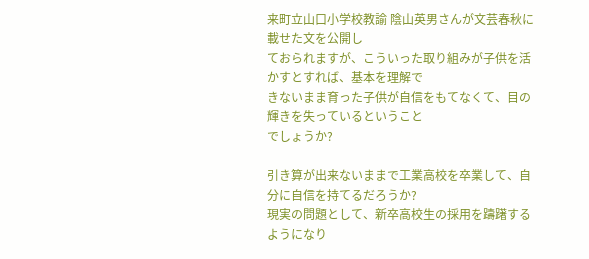来町立山口小学校教諭 陰山英男さんが文芸春秋に載せた文を公開し
ておられますが、こういった取り組みが子供を活かすとすれば、基本を理解で
きないまま育った子供が自信をもてなくて、目の輝きを失っているということ
でしょうか?

引き算が出来ないままで工業高校を卒業して、自分に自信を持てるだろうか?
現実の問題として、新卒高校生の採用を躊躇するようになり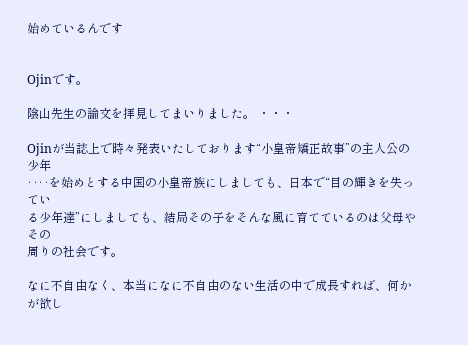始めているんです


Ojinです。

陰山先生の論文を拝見してまいりました。 ・・・

Ojinが当誌上で時々発表いたしております“小皇帝矯正故事”の主人公の少年
‥‥を始めとする中国の小皇帝族にしましても、日本で“目の輝きを失ってい
る少年達”にしましても、結局その子をそんな風に育てているのは父母やその
周りの社会です。

なに不自由なく、本当になに不自由のない生活の中で成長すれば、何かが欲し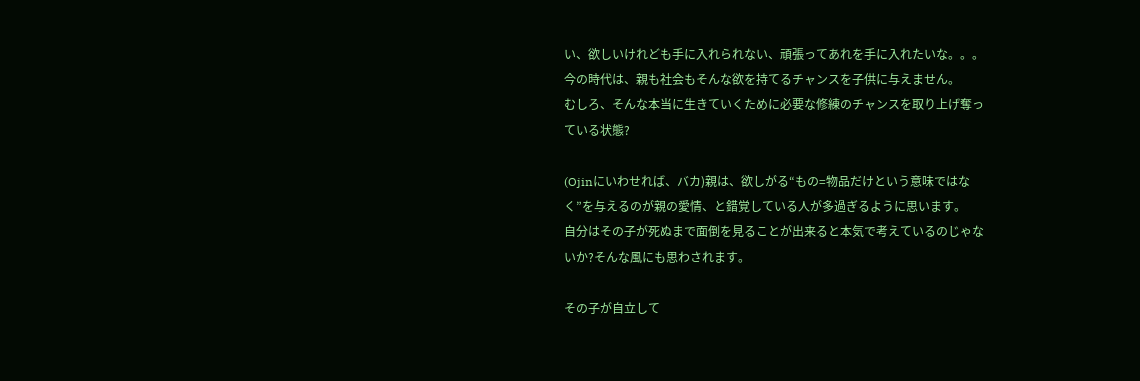い、欲しいけれども手に入れられない、頑張ってあれを手に入れたいな。。。
今の時代は、親も社会もそんな欲を持てるチャンスを子供に与えません。
むしろ、そんな本当に生きていくために必要な修練のチャンスを取り上げ奪っ
ている状態?

(Ojinにいわせれば、バカ)親は、欲しがる“もの=物品だけという意味ではな
く”を与えるのが親の愛情、と錯覚している人が多過ぎるように思います。
自分はその子が死ぬまで面倒を見ることが出来ると本気で考えているのじゃな
いか?そんな風にも思わされます。

その子が自立して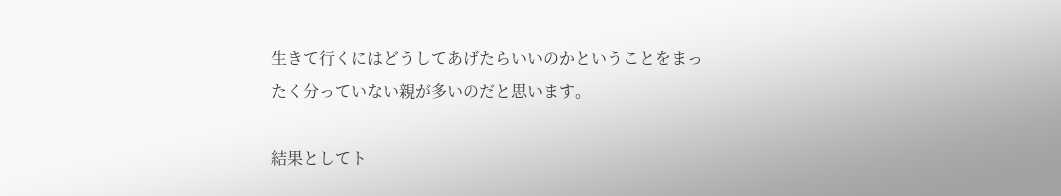生きて行くにはどうしてあげたらいいのかということをまっ
たく分っていない親が多いのだと思います。

結果としてト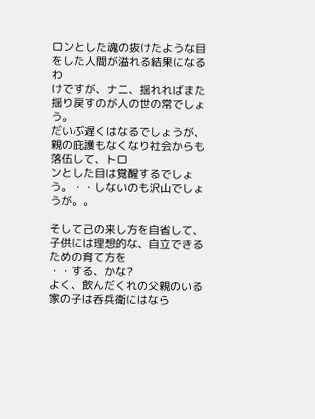ロンとした魂の抜けたような目をした人間が溢れる結果になるわ
けですが、ナニ、揺れればまた揺り戻すのが人の世の常でしょう。
だいぶ遅くはなるでしょうが、親の庇護もなくなり社会からも落伍して、トロ
ンとした目は覚醒するでしょう。・・しないのも沢山でしょうが。。

そして己の来し方を自省して、子供には理想的な、自立できるための育て方を
・・する、かな?
よく、飲んだくれの父親のいる家の子は呑兵衛にはなら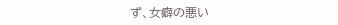ず、女癖の悪い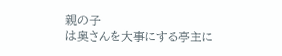親の子
は奥さんを大事にする亭主に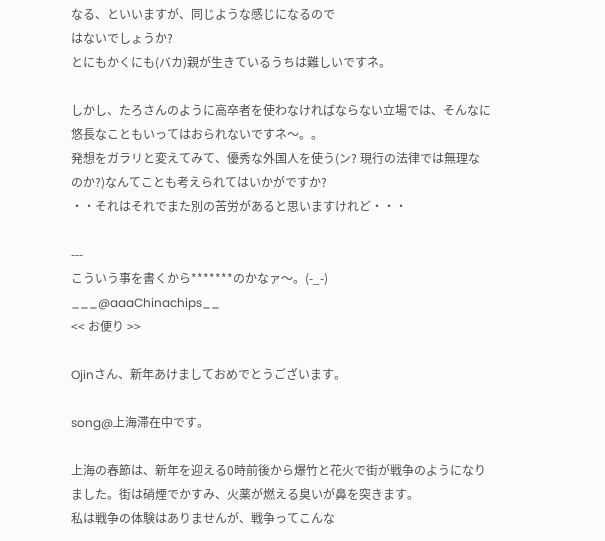なる、といいますが、同じような感じになるので
はないでしょうか?
とにもかくにも(バカ)親が生きているうちは難しいですネ。

しかし、たろさんのように高卒者を使わなければならない立場では、そんなに
悠長なこともいってはおられないですネ〜。。
発想をガラリと変えてみて、優秀な外国人を使う(ン? 現行の法律では無理な
のか?)なんてことも考えられてはいかがですか?
・・それはそれでまた別の苦労があると思いますけれど・・・

---
こういう事を書くから*******のかなァ〜。(-_-)
___@aaaChinachips__
<< お便り >>

Ojinさん、新年あけましておめでとうございます。

song@上海滞在中です。

上海の春節は、新年を迎える0時前後から爆竹と花火で街が戦争のようになり
ました。街は硝煙でかすみ、火薬が燃える臭いが鼻を突きます。
私は戦争の体験はありませんが、戦争ってこんな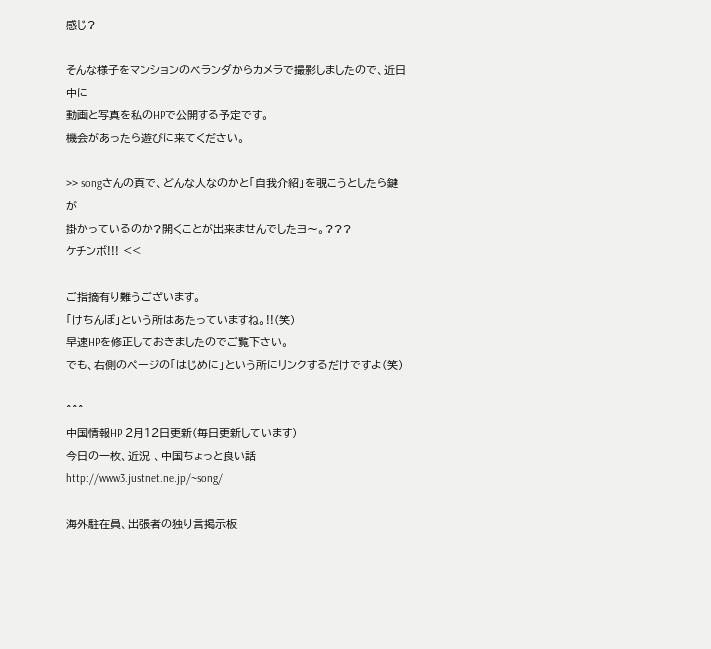感じ?

そんな様子をマンションのベランダからカメラで撮影しましたので、近日中に
動画と写真を私のHPで公開する予定です。
機会があったら遊びに来てください。

>> songさんの頁で、どんな人なのかと「自我介紹」を覗こうとしたら鍵が
掛かっているのか?開くことが出来ませんでしたヨ〜。???
ケチンボ!!! <<

ご指摘有り難うございます。
「けちんぼ」という所はあたっていますね。!!(笑)
早速HPを修正しておきましたのでご覧下さい。
でも、右側のページの「はじめに」という所にリンクするだけですよ(笑)

^^^
中国情報HP 2月12日更新(毎日更新しています)
今日の一枚、近況 、中国ちょっと良い話
http://www3.justnet.ne.jp/~song/

海外駐在員、出張者の独り言掲示板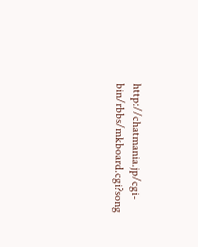http://chatmania.jp/cgi-bin/rbbs/mkboard.cgi?song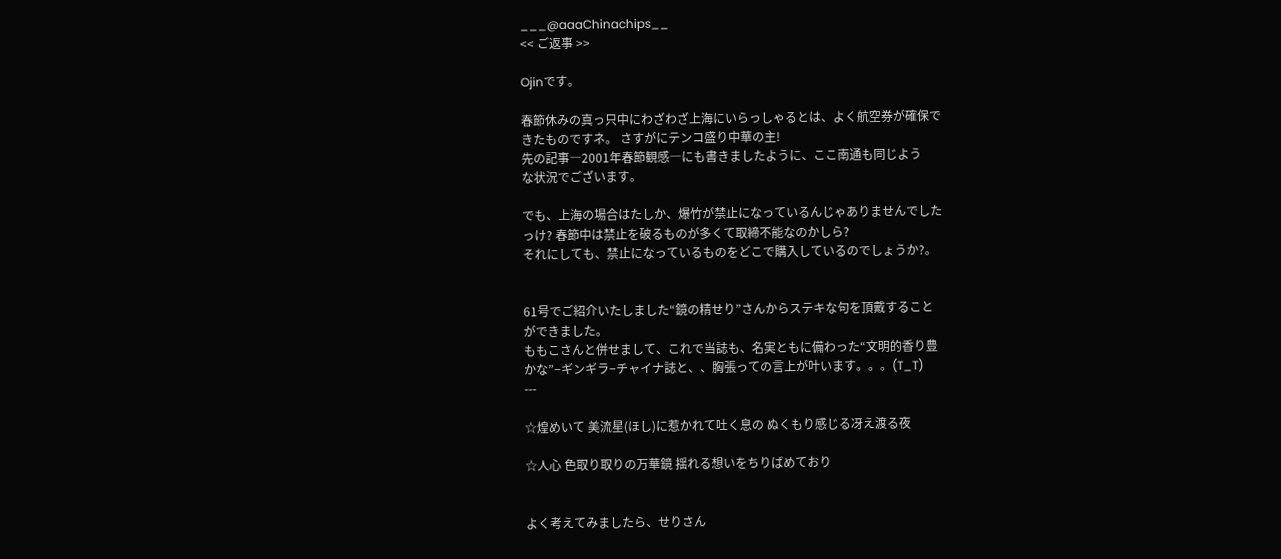___@aaaChinachips__
<< ご返事 >>

Ojinです。

春節休みの真っ只中にわざわざ上海にいらっしゃるとは、よく航空券が確保で
きたものですネ。 さすがにテンコ盛り中華の主!
先の記事―2001年春節観感―にも書きましたように、ここ南通も同じよう
な状況でございます。

でも、上海の場合はたしか、爆竹が禁止になっているんじゃありませんでした
っけ? 春節中は禁止を破るものが多くて取締不能なのかしら?
それにしても、禁止になっているものをどこで購入しているのでしょうか?。


61号でご紹介いたしました“鏡の精せり”さんからステキな句を頂戴すること
ができました。
ももこさんと併せまして、これで当誌も、名実ともに備わった“文明的香り豊
かな”−ギンギラ−チャイナ誌と、、胸張っての言上が叶います。。。(T_T)
---

☆煌めいて 美流星(ほし)に惹かれて吐く息の ぬくもり感じる冴え渡る夜

☆人心 色取り取りの万華鏡 揺れる想いをちりばめており


よく考えてみましたら、せりさん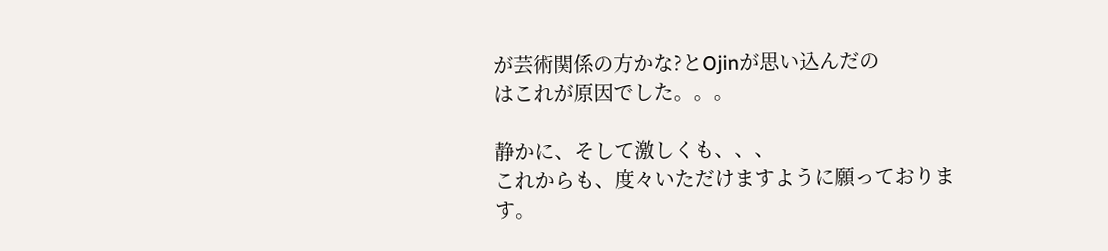が芸術関係の方かな?とOjinが思い込んだの
はこれが原因でした。。。

静かに、そして激しくも、、、
これからも、度々いただけますように願っております。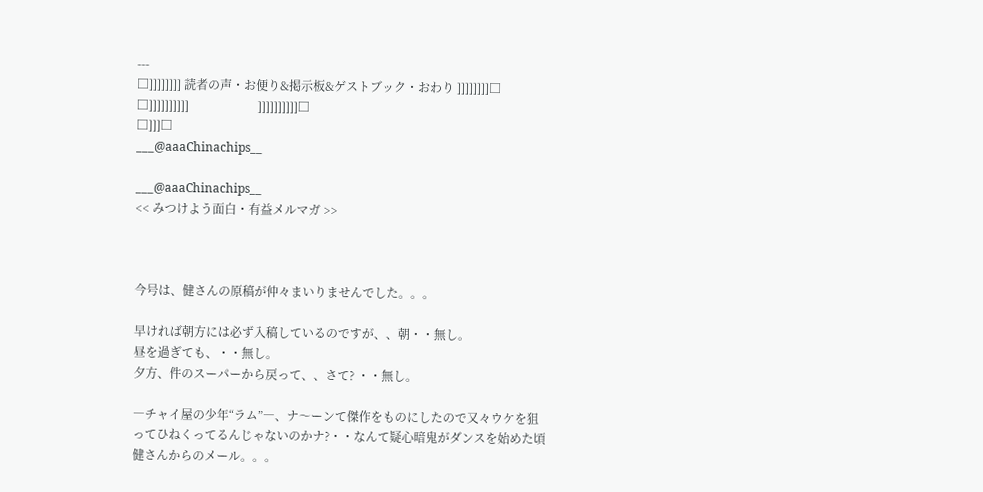---
□]]]]]]]] 読者の声・お便り&掲示板&ゲストブック・おわり ]]]]]]]]□
□]]]]]]]]]]                       ]]]]]]]]]]□
□]]]□
___@aaaChinachips__

___@aaaChinachips__
<< みつけよう面白・有益メルマガ >>



今号は、健さんの原稿が仲々まいりませんでした。。。

早ければ朝方には必ず入稿しているのですが、、朝・・無し。
昼を過ぎても、・・無し。
夕方、件のスーパーから戻って、、さて? ・・無し。

―チャイ屋の少年“ラム”―、ナ〜ーンて傑作をものにしたので又々ウケを狙
ってひねくってるんじゃないのかナ?・・なんて疑心暗鬼がダンスを始めた頃
健さんからのメール。。。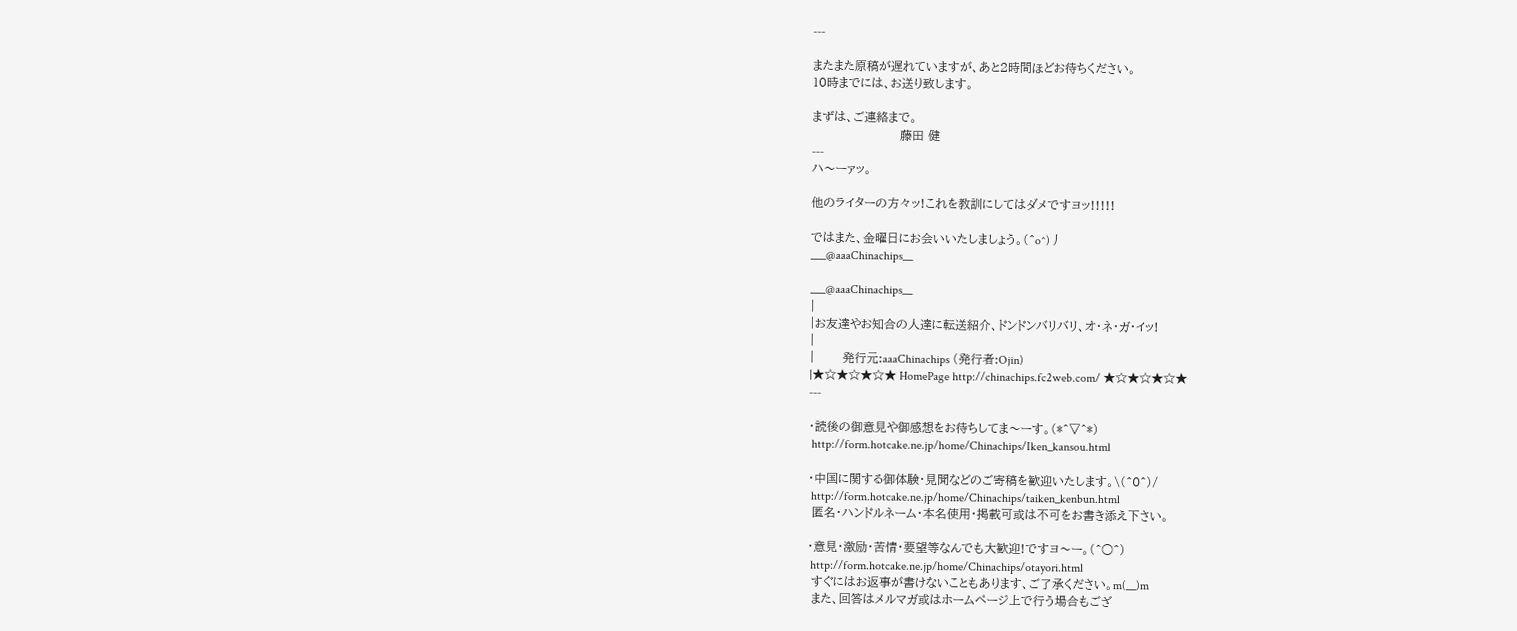---

またまた原稿が遅れていますが、あと2時間ほどお待ちください。
10時までには、お送り致します。

まずは、ご連絡まで。
                      藤田 健
---
ハ〜ーァッ。

他のライターの方々ッ!これを教訓にしてはダメですヨッ!!!!!

ではまた、金曜日にお会いいたしましょう。(^o^)丿
___@aaaChinachips__

___@aaaChinachips__
|
|お友達やお知合の人達に転送紹介、ドンドンバリバリ、オ・ネ・ガ・イッ!
|
|       発行元:aaaChinachips (発行者:Ojin)
|★☆★☆★☆★ HomePage http://chinachips.fc2web.com/ ★☆★☆★☆★
---

・読後の御意見や御感想をお待ちしてま〜ーす。(*^▽^*)
 http://form.hotcake.ne.jp/home/Chinachips/Iken_kansou.html

・中国に関する御体験・見聞などのご寄稿を歓迎いたします。\(^0^)/
 http://form.hotcake.ne.jp/home/Chinachips/taiken_kenbun.html
 匿名・ハンドルネーム・本名使用・掲載可或は不可をお書き添え下さい。

・意見・激励・苦情・要望等なんでも大歓迎!ですヨ〜ー。(^○^)
 http://form.hotcake.ne.jp/home/Chinachips/otayori.html
 すぐにはお返事が書けないこともあります、ご了承ください。m(__)m
 また、回答はメルマガ或はホームページ上で行う場合もござ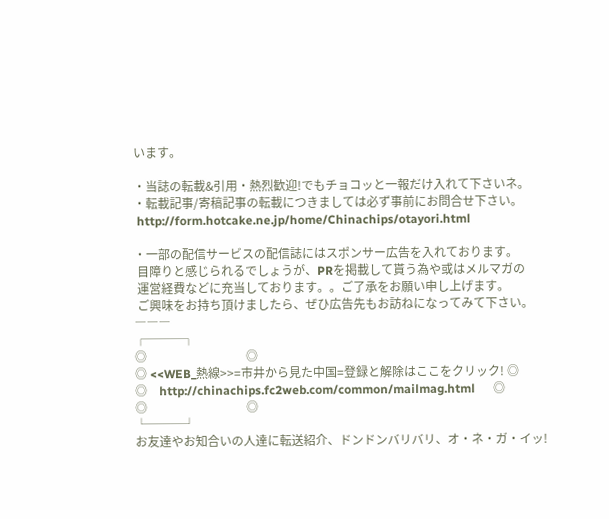います。

・当誌の転載&引用・熱烈歓迎!でもチョコッと一報だけ入れて下さいネ。
・転載記事/寄稿記事の転載につきましては必ず事前にお問合せ下さい。
 http://form.hotcake.ne.jp/home/Chinachips/otayori.html

・一部の配信サービスの配信誌にはスポンサー広告を入れております。
 目障りと感じられるでしょうが、PRを掲載して貰う為や或はメルマガの
 運営経費などに充当しております。。ご了承をお願い申し上げます。
 ご興味をお持ち頂けましたら、ぜひ広告先もお訪ねになってみて下さい。
―――
┌───┐
◎                                 ◎
◎ <<WEB_熱線>>=市井から見た中国=登録と解除はここをクリック! ◎
◎    http://chinachips.fc2web.com/common/mailmag.html      ◎
◎                                 ◎
└───┘
お友達やお知合いの人達に転送紹介、ドンドンバリバリ、オ・ネ・ガ・イッ!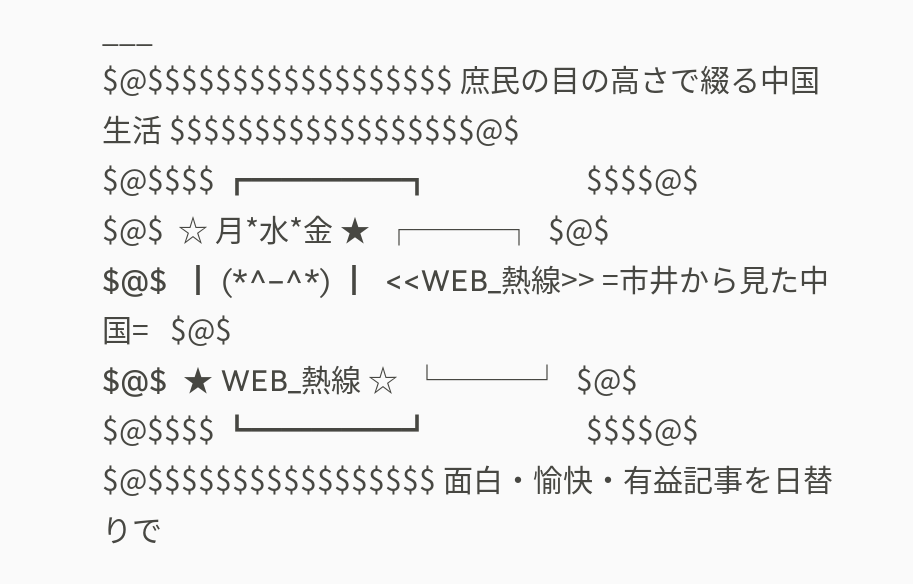___
$@$$$$$$$$$$$$$$$$$$ 庶民の目の高さで綴る中国生活 $$$$$$$$$$$$$$$$$$@$
$@$$$$ ┏━━━━━┓                      $$$$@$
$@$  ☆ 月*水*金 ★  ┌───┐  $@$
$@$  ┃ (*^−^*) ┃  <<WEB_熱線>> =市井から見た中国=   $@$
$@$  ★ WEB_熱線 ☆  └───┘  $@$
$@$$$$ ┗━━━━━┛                      $$$$@$
$@$$$$$$$$$$$$$$$$$ 面白・愉快・有益記事を日替りで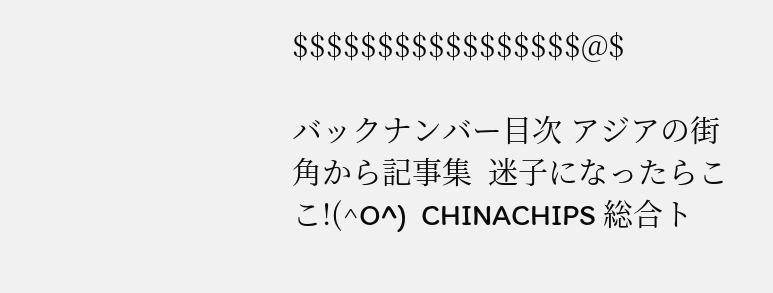$$$$$$$$$$$$$$$$$@$

バックナンバー目次 アジアの街角から記事集  迷子になったらここ!(^O^)  CHINACHIPS 総合ト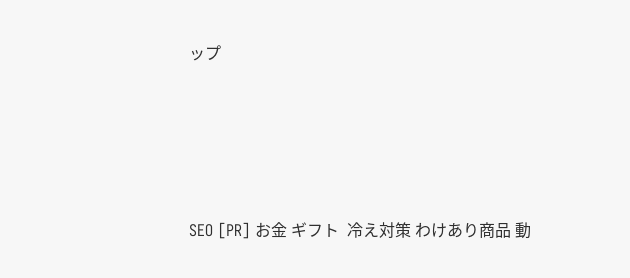ップ






SEO [PR] お金 ギフト  冷え対策 わけあり商品 動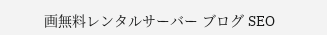画無料レンタルサーバー ブログ SEO